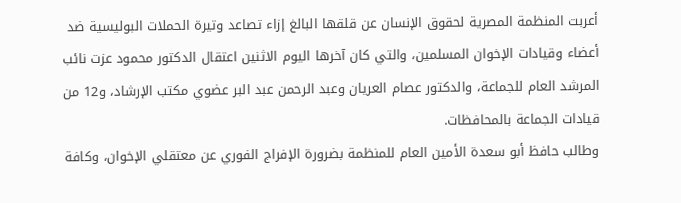أعربت المنظمة المصرية لحقوق الإنسان عن قلقها البالغ إزاء تصاعد وتيرة الحملات البوليسية ضد أعضاء وقيادات الإخوان المسلمين، والتي كان آخرها اليوم الاثنين اعتقال الدكتور محمود عزت نائب المرشد العام للجماعة، والدكتور عصام العريان وعبد الرحمن عبد البر عضوي مكتب الإرشاد، و12 من قيادات الجماعة بالمحافظات.
وطالب حافظ أبو سعدة الأمين العام للمنظمة بضرورة الإفراج الفوري عن معتقلي الإخوان، وكافة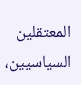المعتقلين السياسيين،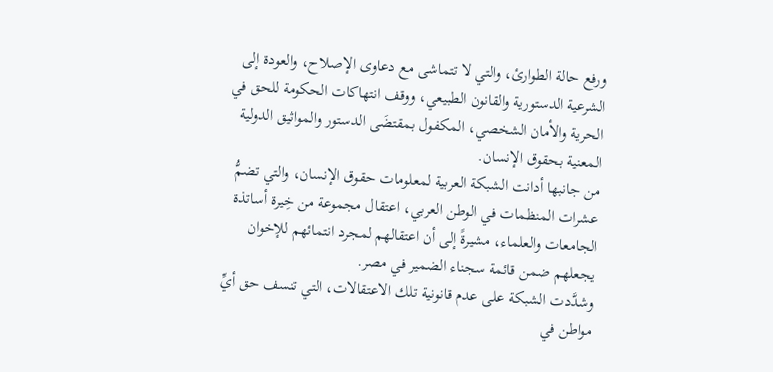ورفع حالة الطوارئ، والتي لا تتماشى مع دعاوى الإصلاح، والعودة إلى الشرعية الدستورية والقانون الطبيعي، ووقف انتهاكات الحكومة للحق في الحرية والأمان الشخصي، المكفول بمقتضَى الدستور والمواثيق الدولية المعنية بحقوق الإنسان.
من جانبها أدانت الشبكة العربية لمعلومات حقوق الإنسان، والتي تضمُّ عشرات المنظمات في الوطن العربي، اعتقال مجموعة من خِيرة أساتذة الجامعات والعلماء، مشيرةً إلى أن اعتقالهم لمجرد انتمائهم للإخوان يجعلهم ضمن قائمة سجناء الضمير في مصر.
وشدَّدت الشبكة على عدم قانونية تلك الاعتقالات، التي تنسف حق أيِّ مواطن في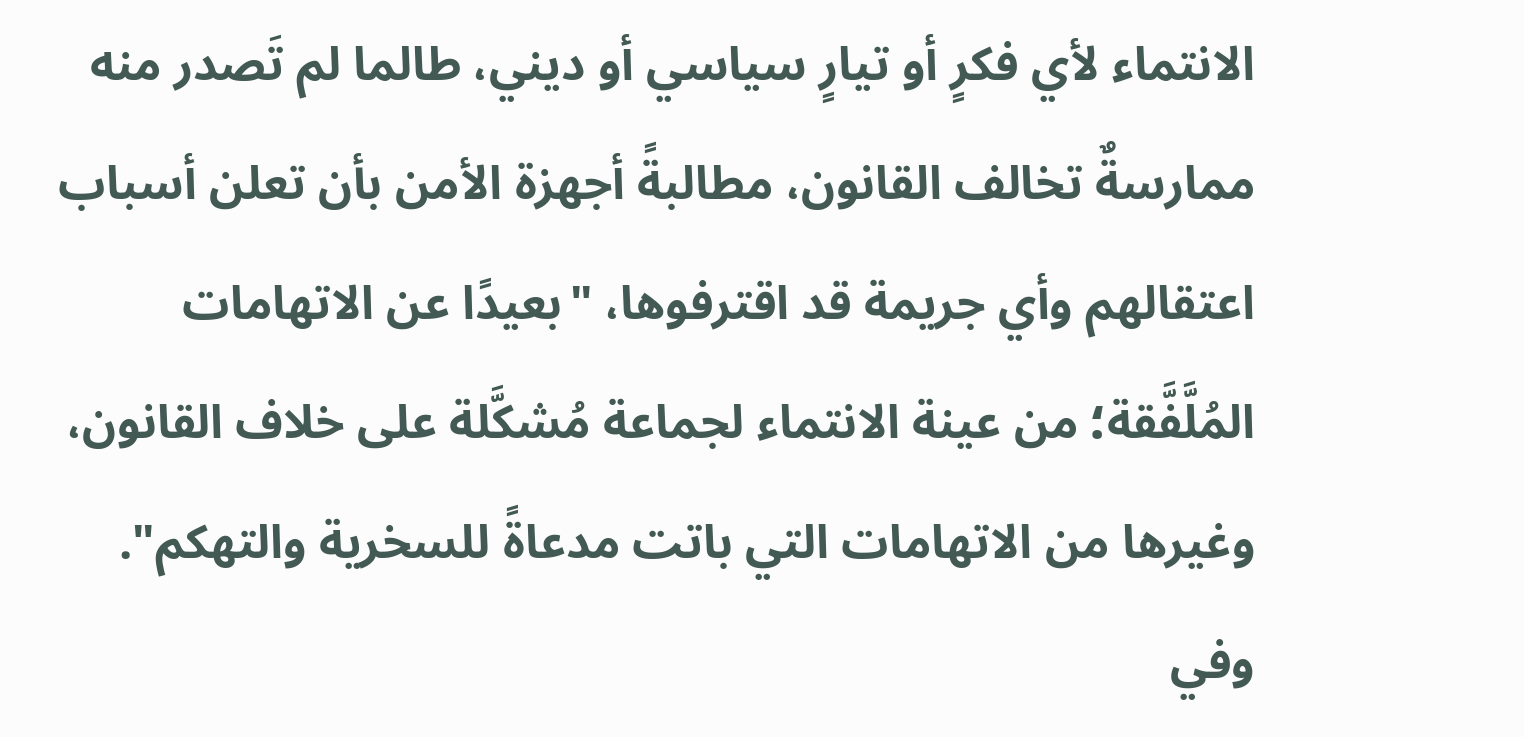الانتماء لأي فكرٍ أو تيارٍ سياسي أو ديني، طالما لم تَصدر منه ممارسةٌ تخالف القانون، مطالبةً أجهزة الأمن بأن تعلن أسباب اعتقالهم وأي جريمة قد اقترفوها، "بعيدًا عن الاتهامات المُلَّفَّقة؛ من عينة الانتماء لجماعة مُشكَّلة على خلاف القانون، وغيرها من الاتهامات التي باتت مدعاةً للسخرية والتهكم".
وفي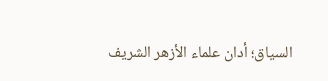السياق؛ أدان علماء الأزهر الشريف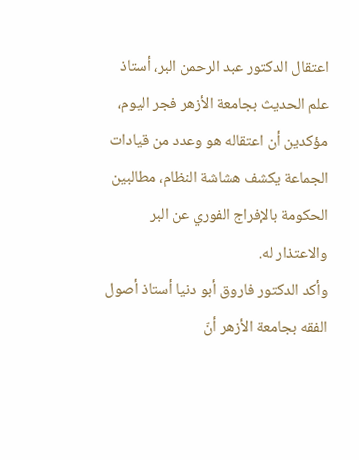اعتقال الدكتور عبد الرحمن البر، أستاذ علم الحديث بجامعة الأزهر فجر اليوم، مؤكدين أن اعتقاله هو وعدد من قيادات الجماعة يكشف هشاشة النظام، مطالبين الحكومة بالإفراج الفوري عن البر والاعتذار له.
وأكد الدكتور فاروق أبو دنيا أستاذ أصول الفقه بجامعة الأزهر أنّ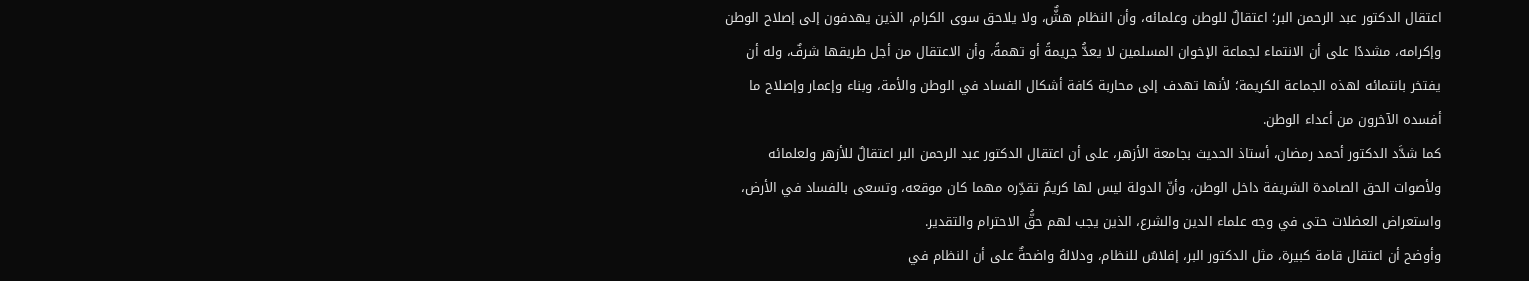اعتقال الدكتور عبد الرحمن البر؛ اعتقالٌ للوطن وعلمائه، وأن النظام هشٌّ، ولا يلاحق سوى الكرام، الذين يهدفون إلى إصلاح الوطن وإكرامه، مشددًا على أن الانتماء لجماعة الإخوان المسلمين لا يعدُّ جريمةً أو تهمةً، وأن الاعتقال من أجل طريقها شرفٌ، وله أن يفتخر بانتمائه لهذه الجماعة الكريمة؛ لأنها تهدف إلى محاربة كافة أشكال الفساد في الوطن والأمة، وبناء وإعمار وإصلاح ما أفسده الآخرون من أعداء الوطن.
كما شدَّد الدكتور أحمد رمضان، أستاذ الحديث بجامعة الأزهر، على أن اعتقال الدكتور عبد الرحمن البر اعتقالٌ للأزهر ولعلمائه ولأصوات الحق الصامدة الشريفة داخل الوطن، وأنّ الدولة ليس لها كريمٌ تقدِّره مهما كان موقعه، وتسعى بالفساد في الأرض، واستعراض العضلات حتى في وجه علماء الدين والشرع، الذين يجب لهم حقُّ الاحترام والتقدير.
وأوضح أن اعتقال قامة كبيرة، مثل الدكتور البر، إفلاسٌ للنظام، ودلالهٌ واضحةٌ على أن النظام في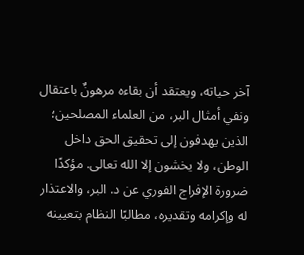آخر حياته، ويعتقد أن بقاءه مرهونٌ باعتقال ونفي أمثال البر، من العلماء المصلحين؛ الذين يهدفون إلى تحقيق الحق داخل الوطن، ولا يخشون إلا الله تعالى. مؤكدًا ضرورة الإفراج الفوري عن د. البر، والاعتذار له وإكرامه وتقديره، مطالبًا النظام بتعيينه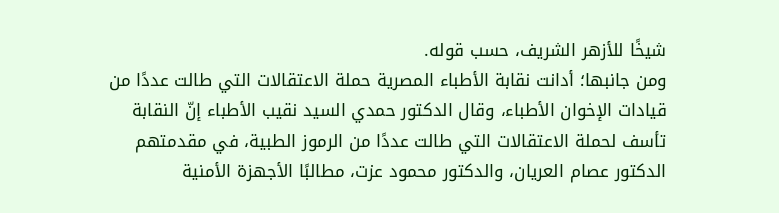شيخًا للأزهر الشريف، حسب قوله.
ومن جانبها؛ أدانت نقابة الأطباء المصرية حملة الاعتقالات التي طالت عددًا من قيادات الإخوان الأطباء، وقال الدكتور حمدي السيد نقيب الأطباء إنّ النقابة تأسف لحملة الاعتقالات التي طالت عددًا من الرموز الطبية، في مقدمتهم الدكتور عصام العريان، والدكتور محمود عزت، مطالبًا الأجهزة الأمنية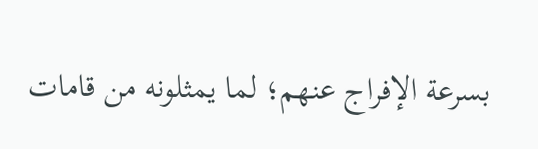بسرعة الإفراج عنهم؛ لما يمثلونه من قامات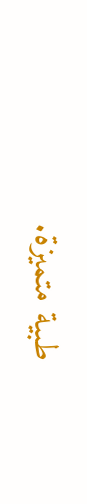طبية متميزة.